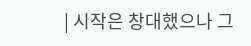| 시작은 창대했으나 그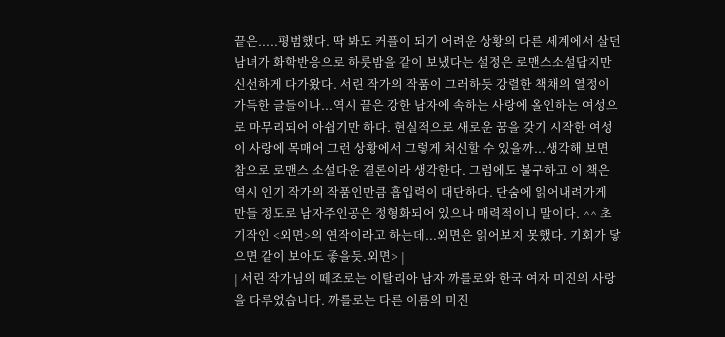끝은.....평범했다. 딱 봐도 커플이 되기 어려운 상황의 다른 세계에서 살던 남녀가 화학반응으로 하룻밤을 같이 보냈다는 설정은 로맨스소설답지만 신선하게 다가왔다. 서린 작가의 작품이 그러하듯 강렬한 책채의 열정이 가득한 글들이나...역시 끝은 강한 남자에 속하는 사랑에 올인하는 여성으로 마무리되어 아쉽기만 하다. 현실적으로 새로운 꿈을 갖기 시작한 여성이 사랑에 목매어 그런 상황에서 그렇게 처신할 수 있을까...생각해 보면 참으로 로맨스 소설다운 결론이라 생각한다. 그럼에도 불구하고 이 책은 역시 인기 작가의 작품인만큼 흡입력이 대단하다. 단숨에 읽어내려가게 만들 정도로 남자주인공은 정형화되어 있으나 매력적이니 말이다. ^^ 초기작인 <외면>의 연작이라고 하는데...외면은 읽어보지 못했다. 기회가 닿으면 같이 보아도 좋을듯.외면> |
| 서린 작가님의 떼조로는 이탈리아 남자 까를로와 한국 여자 미진의 사랑을 다루었습니다. 까를로는 다른 이름의 미진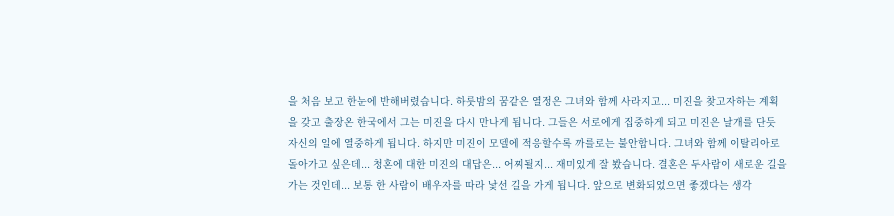을 처음 보고 한눈에 반해버렸습니다. 하룻밤의 꿈같은 열정은 그녀와 함께 사라지고... 미진을 찾고자하는 계획을 갖고 출장온 한국에서 그는 미진을 다시 만나게 됩니다. 그들은 서로에게 집중하게 되고 미진은 날개를 단듯 자신의 일에 열중하게 됩니다. 하지만 미진이 모델에 적응할수록 까를로는 불안합니다. 그녀와 함께 이탈리아로 돌아가고 싶은데... 청혼에 대한 미진의 대답은... 어찌될지... 재미있게 잘 봤습니다. 결혼은 두사람이 새로운 길을 가는 것인데... 보통 한 사람이 배우자를 따라 낯선 길을 가게 됩니다. 앞으로 변화되었으면 좋겠다는 생각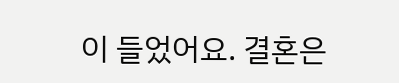이 들었어요. 결혼은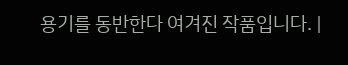용기를 동반한다 여겨진 작품입니다. |